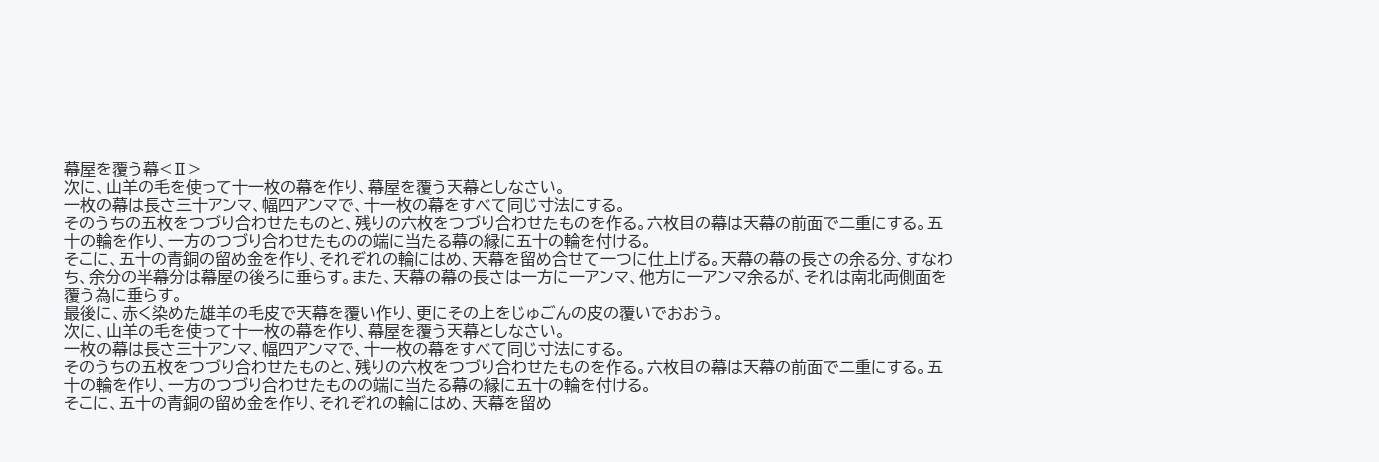幕屋を覆う幕<Ⅱ>
次に、山羊の毛を使って十一枚の幕を作り、幕屋を覆う天幕としなさい。
一枚の幕は長さ三十アンマ、幅四アンマで、十一枚の幕をすべて同じ寸法にする。
そのうちの五枚をつづり合わせたものと、残りの六枚をつづり合わせたものを作る。六枚目の幕は天幕の前面で二重にする。五十の輪を作り、一方のつづり合わせたものの端に当たる幕の縁に五十の輪を付ける。
そこに、五十の青銅の留め金を作り、それぞれの輪にはめ、天幕を留め合せて一つに仕上げる。天幕の幕の長さの余る分、すなわち、余分の半幕分は幕屋の後ろに垂らす。また、天幕の幕の長さは一方に一アンマ、他方に一アンマ余るが、それは南北両側面を覆う為に垂らす。
最後に、赤く染めた雄羊の毛皮で天幕を覆い作り、更にその上をじゅごんの皮の覆いでおおう。
次に、山羊の毛を使って十一枚の幕を作り、幕屋を覆う天幕としなさい。
一枚の幕は長さ三十アンマ、幅四アンマで、十一枚の幕をすべて同じ寸法にする。
そのうちの五枚をつづり合わせたものと、残りの六枚をつづり合わせたものを作る。六枚目の幕は天幕の前面で二重にする。五十の輪を作り、一方のつづり合わせたものの端に当たる幕の縁に五十の輪を付ける。
そこに、五十の青銅の留め金を作り、それぞれの輪にはめ、天幕を留め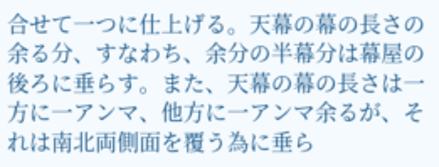合せて一つに仕上げる。天幕の幕の長さの余る分、すなわち、余分の半幕分は幕屋の後ろに垂らす。また、天幕の幕の長さは一方に一アンマ、他方に一アンマ余るが、それは南北両側面を覆う為に垂ら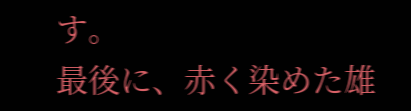す。
最後に、赤く染めた雄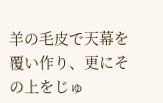羊の毛皮で天幕を覆い作り、更にその上をじゅ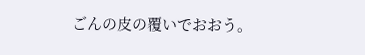ごんの皮の覆いでおおう。